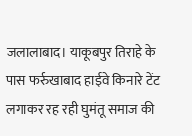जलालाबाद। याकूबपुर तिराहे के पास फर्रुखाबाद हाईवे किनारे टेंट लगाकर रह रही घुमंतू समाज की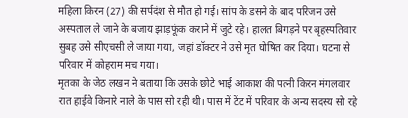महिला किरन (27) की सर्पदंश से मौत हो गई। सांप के डसने के बाद परिजन उसे अस्पताल ले जाने के बजाय झाड़फूंक कराने में जुटे रहे। हालत बिगड़ने पर बृहस्पतिवार सुबह उसे सीएचसी ले जाया गया, जहां डॉक्टर ने उसे मृत घोषित कर दिया। घटना से परिवार में कोहराम मच गया।
मृतका के जेठ लखन ने बताया कि उसके छोटे भाई आकाश की पत्नी किरन मंगलवार रात हाईवे किनारे नाले के पास सो रही थी। पास में टेंट में परिवार के अन्य सदस्य सो रहे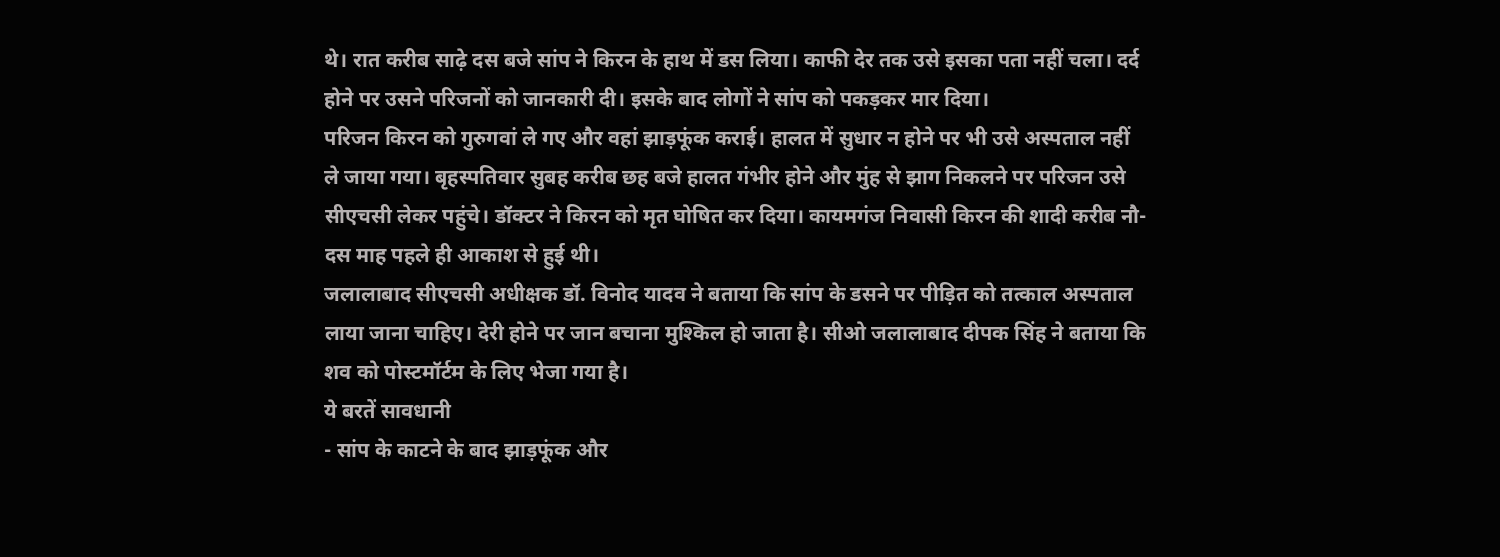थे। रात करीब साढ़े दस बजे सांप ने किरन के हाथ में डस लिया। काफी देर तक उसे इसका पता नहीं चला। दर्द होने पर उसने परिजनों को जानकारी दी। इसके बाद लोगों ने सांप को पकड़कर मार दिया।
परिजन किरन को गुरुगवां ले गए और वहां झाड़फूंक कराई। हालत में सुधार न होने पर भी उसे अस्पताल नहीं ले जाया गया। बृहस्पतिवार सुबह करीब छह बजे हालत गंभीर होने और मुंह से झाग निकलने पर परिजन उसे सीएचसी लेकर पहुंचे। डॉक्टर ने किरन को मृत घोषित कर दिया। कायमगंज निवासी किरन की शादी करीब नौ-दस माह पहले ही आकाश से हुई थी।
जलालाबाद सीएचसी अधीक्षक डॉ. विनोद यादव ने बताया कि सांप के डसने पर पीड़ित को तत्काल अस्पताल लाया जाना चाहिए। देरी होने पर जान बचाना मुश्किल हो जाता है। सीओ जलालाबाद दीपक सिंह ने बताया कि शव को पोस्टमॉर्टम के लिए भेजा गया है।
ये बरतें सावधानी
- सांप के काटने के बाद झाड़फूंक और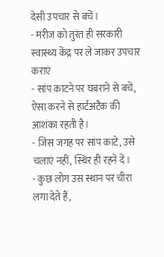देसी उपचार से बचें।
- मरीज को तुरंत ही सरकारी स्वास्थ्य केंद्र पर ले जाकर उपचार कराएं
- सांप काटने पर घबराने से बचें, ऐसा करने से हार्टअटैक की आशंका रहती है।
- जिस जगह पर सांप काटे, उसे चलाएं नहीं, स्थिर ही रहने दें।
- कुछ लोग उस स्थान पर चीरा लगा देते हैं,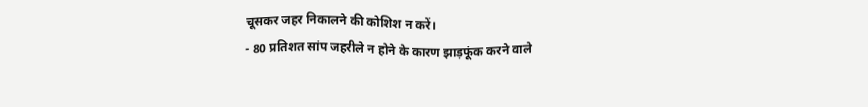चूसकर जहर निकालने की कोशिश न करें।
- 80 प्रतिशत सांप जहरीले न होने के कारण झाड़फूंक करने वाले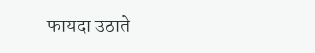फायदा उठाते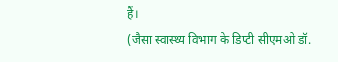हैं।
(जैसा स्वास्थ्य विभाग के डिप्टी सीएमओ डॉ.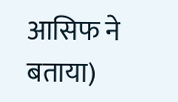आसिफ ने बताया)